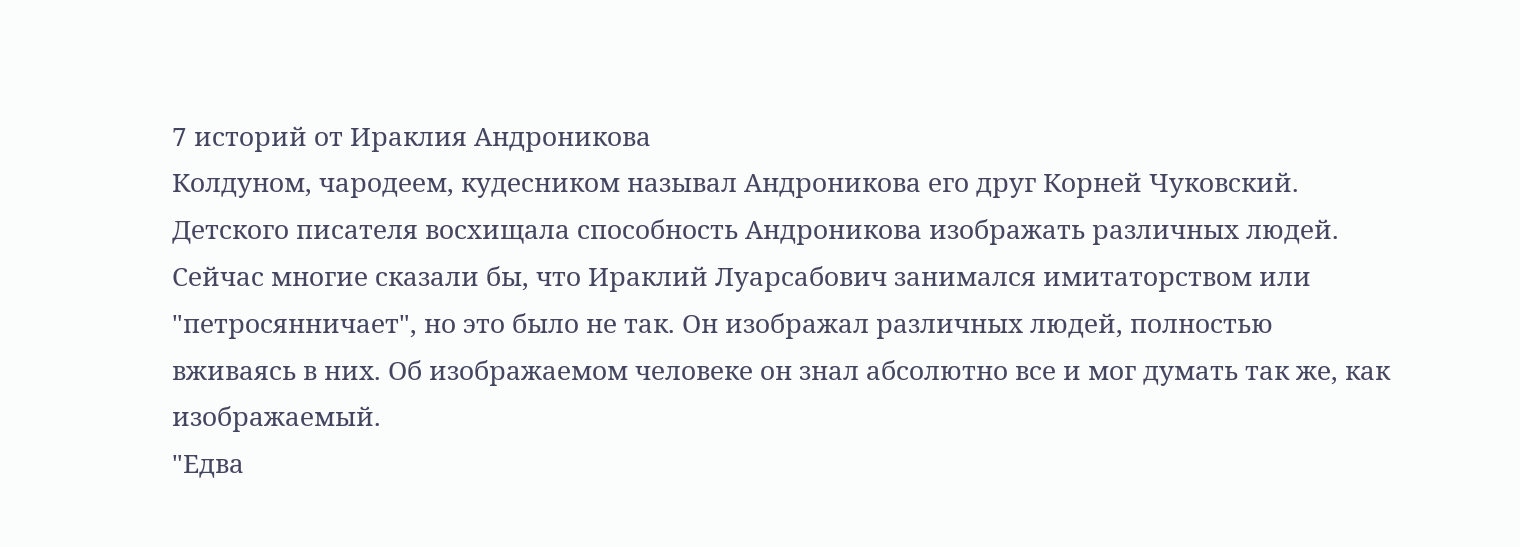7 историй от Ираклия Андроникова
Колдуном, чародеем, кудесником называл Андроникова его друг Корней Чуковский. Детского писателя восхищала способность Андроникова изображать различных людей. Сейчас многие сказали бы, что Ираклий Луарсабович занимался имитаторством или "петросянничает", но это было не так. Он изображал различных людей, полностью вживаясь в них. Об изображаемом человеке он знал абсолютно все и мог думать так же, как изображаемый.
"Едва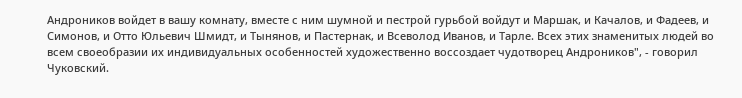Андроников войдет в вашу комнату, вместе с ним шумной и пестрой гурьбой войдут и Маршак, и Качалов, и Фадеев, и Симонов, и Отто Юльевич Шмидт, и Тынянов, и Пастернак, и Всеволод Иванов, и Тарле. Всех этих знаменитых людей во всем своеобразии их индивидуальных особенностей художественно воссоздает чудотворец Андроников", - говорил Чуковский.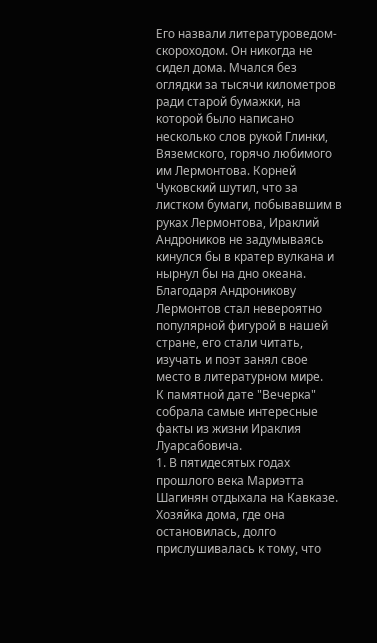Его назвали литературоведом-скороходом. Он никогда не сидел дома. Мчался без оглядки за тысячи километров ради старой бумажки, на которой было написано несколько слов рукой Глинки, Вяземского, горячо любимого им Лермонтова. Корней Чуковский шутил, что за листком бумаги, побывавшим в руках Лермонтова, Ираклий Андроников не задумываясь кинулся бы в кратер вулкана и нырнул бы на дно океана.
Благодаря Андроникову Лермонтов стал невероятно популярной фигурой в нашей стране, его стали читать, изучать и поэт занял свое место в литературном мире.
К памятной дате "Вечерка" собрала самые интересные факты из жизни Ираклия Луарсабовича.
1. В пятидесятых годах прошлого века Мариэтта Шагинян отдыхала на Кавказе. Хозяйка дома, где она остановилась, долго прислушивалась к тому, что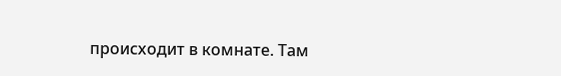происходит в комнате. Там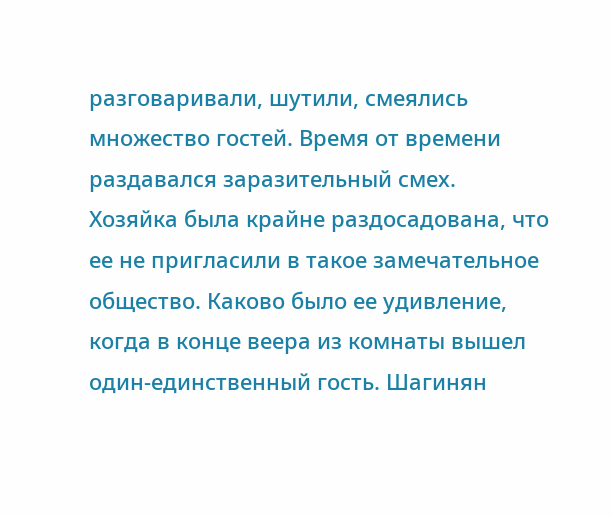разговаривали, шутили, смеялись множество гостей. Время от времени раздавался заразительный смех. Хозяйка была крайне раздосадована, что ее не пригласили в такое замечательное общество. Каково было ее удивление, когда в конце веера из комнаты вышел один-единственный гость. Шагинян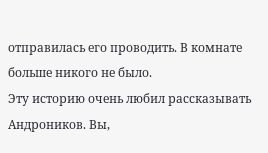отправилась его проводить. В комнате больше никого не было.
Эту историю очень любил рассказывать Андроников. Вы,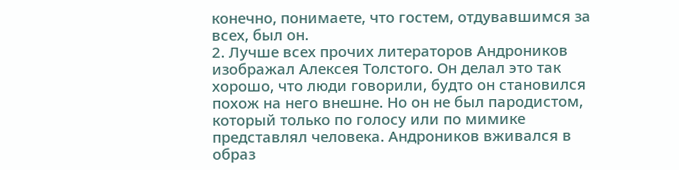конечно, понимаете, что гостем, отдувавшимся за всех, был он.
2. Лучше всех прочих литераторов Андроников изображал Алексея Толстого. Он делал это так хорошо, что люди говорили, будто он становился похож на него внешне. Но он не был пародистом, который только по голосу или по мимике представлял человека. Андроников вживался в образ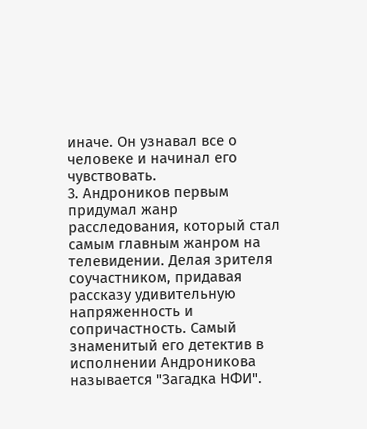иначе. Он узнавал все о человеке и начинал его чувствовать.
3. Андроников первым придумал жанр расследования, который стал самым главным жанром на телевидении. Делая зрителя соучастником, придавая рассказу удивительную напряженность и сопричастность. Самый знаменитый его детектив в исполнении Андроникова называется "Загадка НФИ".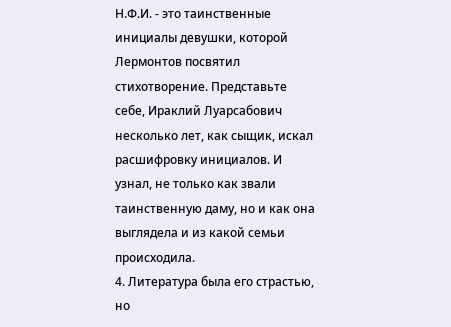Н.Ф.И. - это таинственные инициалы девушки, которой Лермонтов посвятил стихотворение. Представьте себе, Ираклий Луарсабович несколько лет, как сыщик, искал расшифровку инициалов. И узнал, не только как звали таинственную даму, но и как она выглядела и из какой семьи происходила.
4. Литература была его страстью, но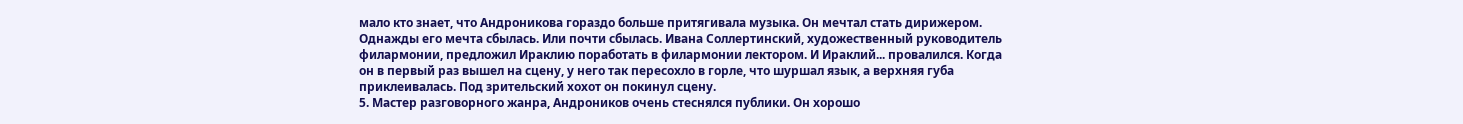мало кто знает, что Андроникова гораздо больше притягивала музыка. Он мечтал стать дирижером. Однажды его мечта сбылась. Или почти сбылась. Ивана Соллертинский, художественный руководитель филармонии, предложил Ираклию поработать в филармонии лектором. И Ираклий... провалился. Когда он в первый раз вышел на сцену, у него так пересохло в горле, что шуршал язык, а верхняя губа приклеивалась. Под зрительский хохот он покинул сцену.
5. Мастер разговорного жанра, Андроников очень стеснялся публики. Он хорошо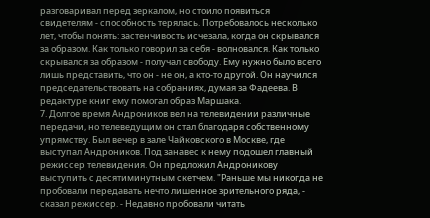разговаривал перед зеркалом, но стоило появиться свидетелям - способность терялась. Потребовалось несколько лет, чтобы понять: застенчивость исчезала, когда он скрывался за образом. Как только говорил за себя - волновался. Как только скрывался за образом - получал свободу. Ему нужно было всего лишь представить, что он - не он, а кто-то другой. Он научился председательствовать на собраниях, думая за Фадеева. В редактуре книг ему помогал образ Маршака.
7. Долгое время Андроников вел на телевидении различные передачи, но телеведущим он стал благодаря собственному упрямству. Был вечер в зале Чайковского в Москве, где выступал Андроников. Под занавес к нему подошел главный режиссер телевидения. Он предложил Андроникову выступить с десятиминутным скетчем. "Раньше мы никогда не пробовали передавать нечто лишенное зрительного ряда, - сказал режиссер. - Недавно пробовали читать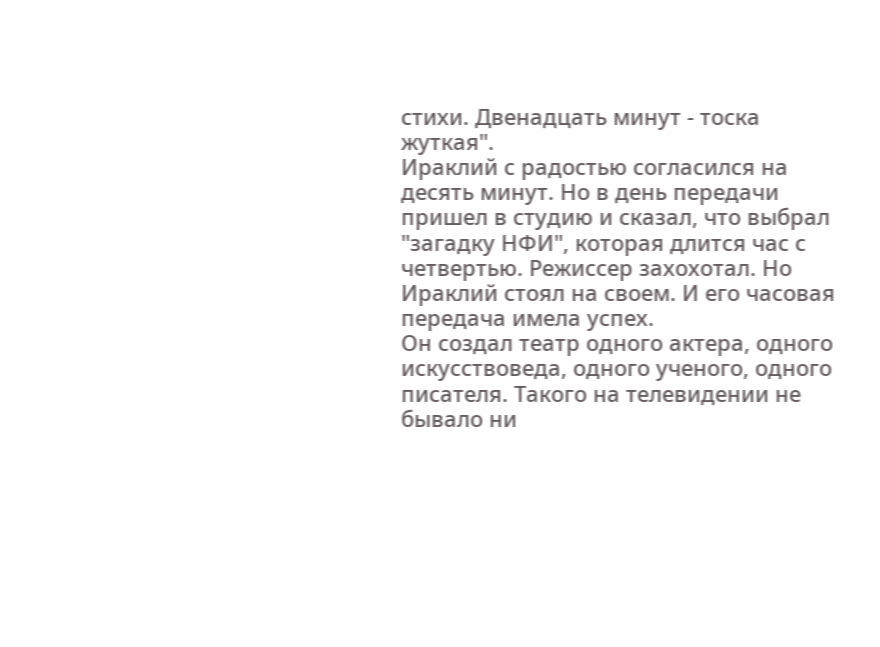стихи. Двенадцать минут - тоска жуткая".
Ираклий с радостью согласился на десять минут. Но в день передачи пришел в студию и сказал, что выбрал "загадку НФИ", которая длится час с четвертью. Режиссер захохотал. Но Ираклий стоял на своем. И его часовая передача имела успех.
Он создал театр одного актера, одного искусствоведа, одного ученого, одного писателя. Такого на телевидении не бывало ни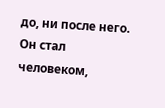до, ни после него. Он стал человеком,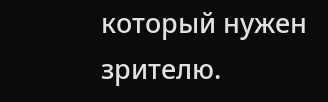который нужен зрителю.